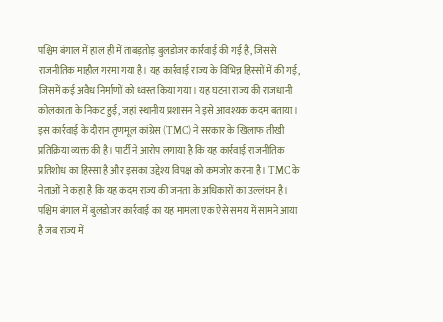पश्चिम बंगाल में हाल ही में ताबड़तोड़ बुलडोजर कार्रवाई की गई है, जिससे राजनीतिक माहौल गरमा गया है। यह कार्रवाई राज्य के विभिन्न हिस्सों में की गई, जिसमें कई अवैध निर्माणों को ध्वस्त किया गया। यह घटना राज्य की राजधानी कोलकाता के निकट हुई, जहां स्थानीय प्रशासन ने इसे आवश्यक कदम बताया।
इस कार्रवाई के दौरान तृणमूल कांग्रेस (TMC) ने सरकार के खिलाफ तीखी प्रतिक्रिया व्यक्त की है। पार्टी ने आरोप लगाया है कि यह कार्रवाई राजनीतिक प्रतिशोध का हिस्सा है और इसका उद्देश्य विपक्ष को कमजोर करना है। TMC के नेताओं ने कहा है कि यह कदम राज्य की जनता के अधिकारों का उल्लंघन है।
पश्चिम बंगाल में बुलडोजर कार्रवाई का यह मामला एक ऐसे समय में सामने आया है जब राज्य में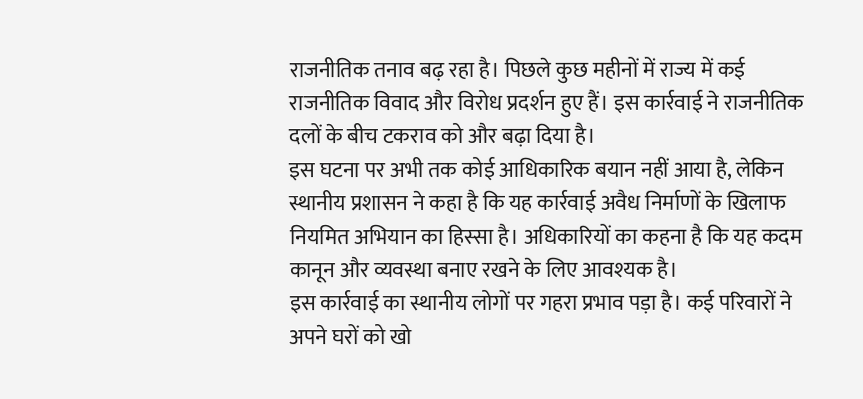राजनीतिक तनाव बढ़ रहा है। पिछले कुछ महीनों में राज्य में कई राजनीतिक विवाद और विरोध प्रदर्शन हुए हैं। इस कार्रवाई ने राजनीतिक दलों के बीच टकराव को और बढ़ा दिया है।
इस घटना पर अभी तक कोई आधिकारिक बयान नहीं आया है, लेकिन स्थानीय प्रशासन ने कहा है कि यह कार्रवाई अवैध निर्माणों के खिलाफ नियमित अभियान का हिस्सा है। अधिकारियों का कहना है कि यह कदम कानून और व्यवस्था बनाए रखने के लिए आवश्यक है।
इस कार्रवाई का स्थानीय लोगों पर गहरा प्रभाव पड़ा है। कई परिवारों ने अपने घरों को खो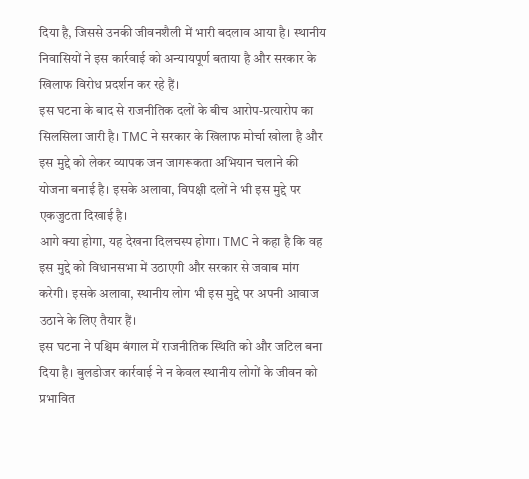दिया है, जिससे उनकी जीवनशैली में भारी बदलाव आया है। स्थानीय निवासियों ने इस कार्रवाई को अन्यायपूर्ण बताया है और सरकार के खिलाफ विरोध प्रदर्शन कर रहे हैं।
इस घटना के बाद से राजनीतिक दलों के बीच आरोप-प्रत्यारोप का सिलसिला जारी है। TMC ने सरकार के खिलाफ मोर्चा खोला है और इस मुद्दे को लेकर व्यापक जन जागरूकता अभियान चलाने की योजना बनाई है। इसके अलावा, विपक्षी दलों ने भी इस मुद्दे पर एकजुटता दिखाई है।
आगे क्या होगा, यह देखना दिलचस्प होगा। TMC ने कहा है कि वह इस मुद्दे को विधानसभा में उठाएगी और सरकार से जवाब मांग करेगी। इसके अलावा, स्थानीय लोग भी इस मुद्दे पर अपनी आवाज उठाने के लिए तैयार हैं।
इस घटना ने पश्चिम बंगाल में राजनीतिक स्थिति को और जटिल बना दिया है। बुलडोजर कार्रवाई ने न केवल स्थानीय लोगों के जीवन को प्रभावित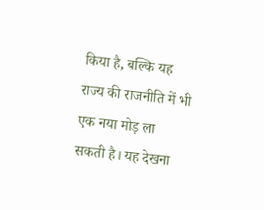किया है, बल्कि यह राज्य की राजनीति में भी एक नया मोड़ ला सकती है। यह देखना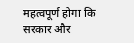महत्वपूर्ण होगा कि सरकार और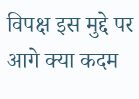विपक्ष इस मुद्दे पर आगे क्या कदम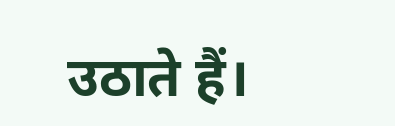उठाते हैं।